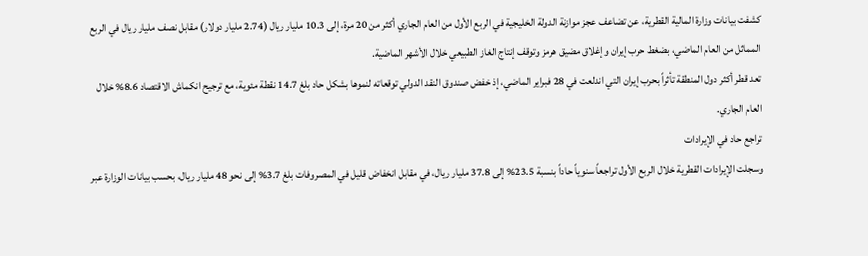كشفت بيانات وزارة المالية القطرية، عن تضاعف عجز موازنة الدولة الخليجية في الربع الأول من العام الجاري أكثر من 20 مرة، إلى 10.3 مليار ريال (2.74 مليار دولار) مقابل نصف مليار ريال في الربع المماثل من العام الماضي، بضغط حرب إيران وإغلاق مضيق هرمز وتوقف إنتاج الغاز الطبيعي خلال الأشهر الماضية.
تعد قطر أكثر دول المنطقة تأثراً بحرب إيران التي اندلعت في 28 فبراير الماضي، إذ خفض صندوق النقد الدولي توقعاته لنموها بشكل حاد بلغ 14.7 نقطة مئوية، مع ترجيح انكماش الاقتصاد 8.6% خلال العام الجاري.
تراجع حاد في الإيرادات
وسجلت الإيرادات القطرية خلال الربع الأول تراجعاً سنوياً حاداً بنسبة 23.5% إلى 37.8 مليار ريال، في مقابل انخفاض قليل في المصروفات بلغ 3.7% إلى نحو 48 مليار ريال، بحسب بيانات الوزارة عبر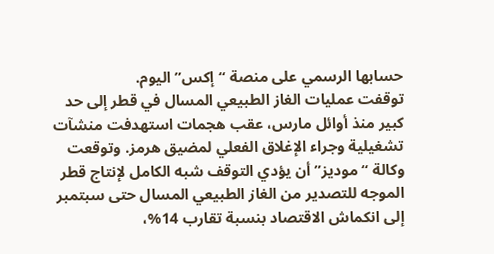حسابها الرسمي على منصة “إكس” اليوم.
توقفت عمليات الغاز الطبيعي المسال في قطر إلى حد كبير منذ أوائل مارس، عقب هجمات استهدفت منشآت تشغيلية وجراء الإغلاق الفعلي لمضيق هرمز. وتوقعت وكالة “موديز” أن يؤدي التوقف شبه الكامل لإنتاج قطر الموجه للتصدير من الغاز الطبيعي المسال حتى سبتمبر إلى انكماش الاقتصاد بنسبة تقارب 14%،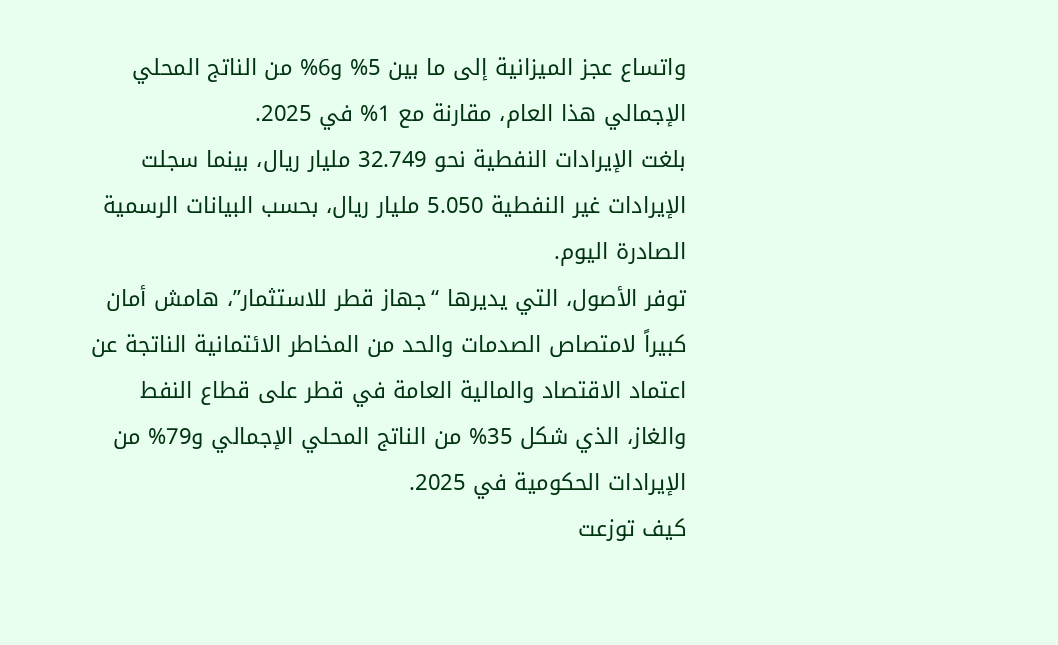واتساع عجز الميزانية إلى ما بين 5% و6% من الناتج المحلي الإجمالي هذا العام، مقارنة مع 1% في 2025.
بلغت الإيرادات النفطية نحو 32.749 مليار ريال، بينما سجلت الإيرادات غير النفطية 5.050 مليار ريال، بحسب البيانات الرسمية الصادرة اليوم.
توفر الأصول، التي يديرها “جهاز قطر للاستثمار”، هامش أمان كبيراً لامتصاص الصدمات والحد من المخاطر الائتمانية الناتجة عن اعتماد الاقتصاد والمالية العامة في قطر على قطاع النفط والغاز، الذي شكل 35% من الناتج المحلي الإجمالي و79% من الإيرادات الحكومية في 2025.
كيف توزعت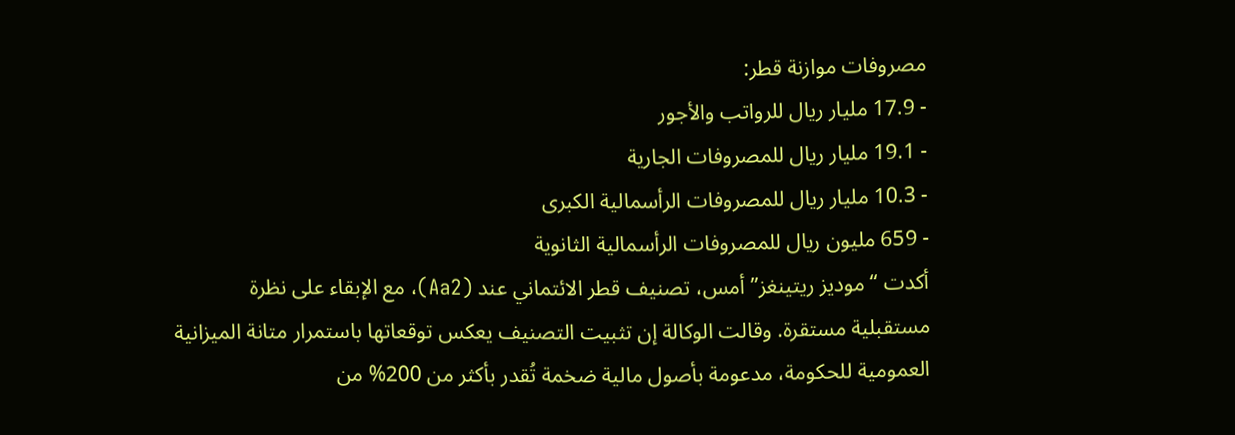مصروفات موازنة قطر:
- 17.9 مليار ريال للرواتب والأجور
- 19.1 مليار ريال للمصروفات الجارية
- 10.3 مليار ريال للمصروفات الرأسمالية الكبرى
- 659 مليون ريال للمصروفات الرأسمالية الثانوية
أكدت “موديز ريتينغز” أمس، تصنيف قطر الائتماني عند (Aa2)، مع الإبقاء على نظرة مستقبلية مستقرة. وقالت الوكالة إن تثبيت التصنيف يعكس توقعاتها باستمرار متانة الميزانية العمومية للحكومة، مدعومة بأصول مالية ضخمة تُقدر بأكثر من 200% من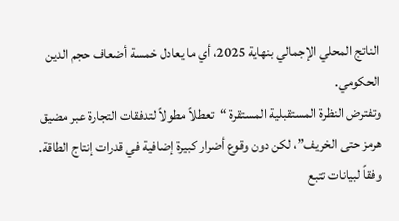الناتج المحلي الإجمالي بنهاية 2025، أي ما يعادل خمسة أضعاف حجم الدين الحكومي.
وتفترض النظرة المستقبلية المستقرة “تعطلاً مطولاً لتدفقات التجارة عبر مضيق هرمز حتى الخريف”، لكن دون وقوع أضرار كبيرة إضافية في قدرات إنتاج الطاقة.
وفقاً لبيانات تتبع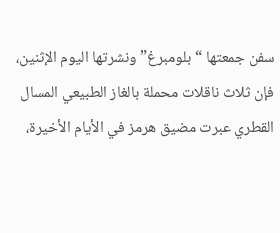سفن جمعتها “بلومبرغ” ونشرتها اليوم الإثنين، فإن ثلاث ناقلات محملة بالغاز الطبيعي المسال القطري عبرت مضيق هرمز في الأيام الأخيرة،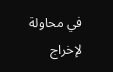في محاولة لإخراج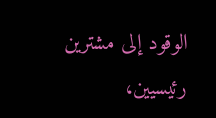الوقود إلى مشترين رئيسيين،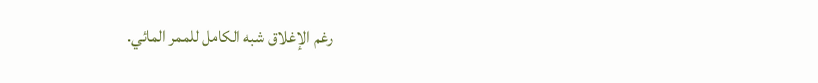رغم الإغلاق شبه الكامل للممر المائي.